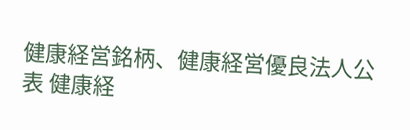健康経営銘柄、健康経営優良法人公表 健康経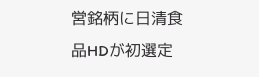営銘柄に日清食品HDが初選定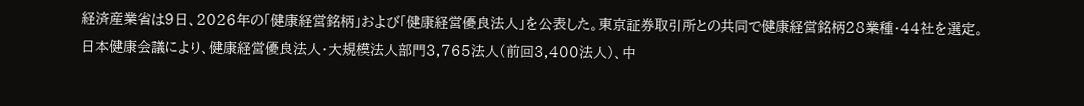経済産業省は9日、2026年の「健康経営銘柄」および「健康経営優良法人」を公表した。東京証券取引所との共同で健康経営銘柄28業種・44社を選定。
日本健康会議により、健康経営優良法人・大規模法人部門3,765法人(前回3,400法人)、中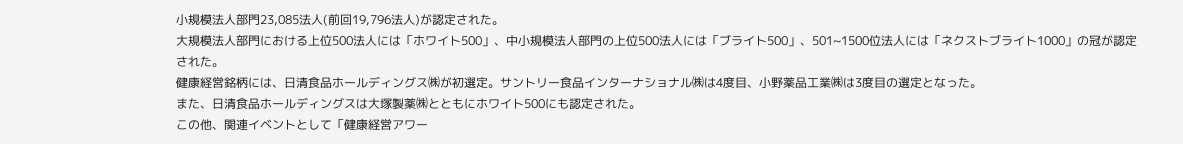小規模法人部門23,085法人(前回19,796法人)が認定された。
大規模法人部門における上位500法人には「ホワイト500」、中小規模法人部門の上位500法人には「ブライト500」、501~1500位法人には「ネクストブライト1000」の冠が認定された。
健康経営銘柄には、日清食品ホールディングス㈱が初選定。サントリー食品インターナショナル㈱は4度目、小野薬品工業㈱は3度目の選定となった。
また、日清食品ホールディングスは大塚製薬㈱とともにホワイト500にも認定された。
この他、関連イベントとして「健康経営アワー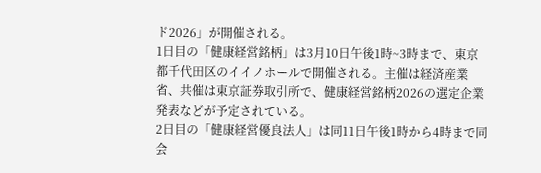ド2026」が開催される。
1日目の「健康経営銘柄」は3月10日午後1時~3時まで、東京都千代田区のイイノホールで開催される。主催は経済産業省、共催は東京証券取引所で、健康経営銘柄2026の選定企業発表などが予定されている。
2日目の「健康経営優良法人」は同11日午後1時から4時まで同会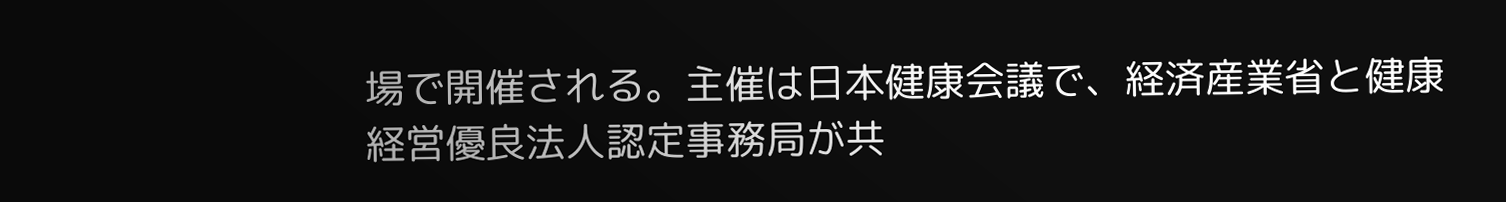場で開催される。主催は日本健康会議で、経済産業省と健康経営優良法人認定事務局が共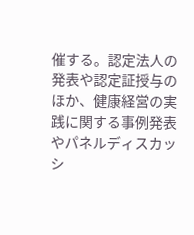催する。認定法人の発表や認定証授与のほか、健康経営の実践に関する事例発表やパネルディスカッシ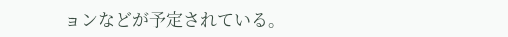ョンなどが予定されている。